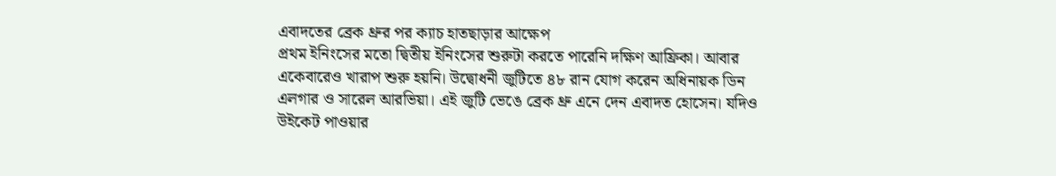এবাদতের ব্রেক থ্রুর পর ক্যাচ হাতছাড়ার আক্ষেপ
প্রথম ইনিংসের মতো দ্বিতীয় ইনিংসের শুরুটা করতে পারেনি দক্ষিণ আফ্রিকা। আবার একেবারেও খারাপ শুরু হয়নি। উদ্বোধনী জুটিতে ৪৮ রান যোগ করেন অধিনায়ক ডিন এলগার ও সারেল আরভিয়া। এই জুটি ভেঙে ব্রেক থ্রু এনে দেন এবাদত হোসেন। যদিও উইকেট পাওয়ার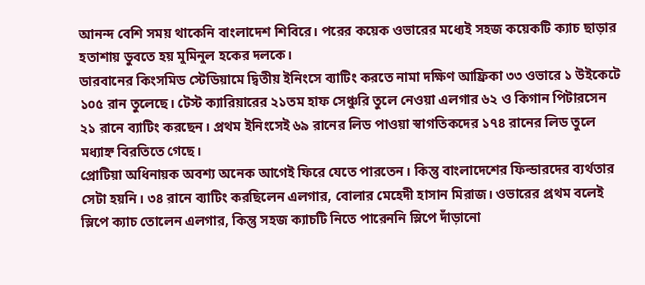আনন্দ বেশি সময় থাকেনি বাংলাদেশ শিবিরে। পরের কয়েক ওভারের মধ্যেই সহজ কয়েকটি ক্যাচ ছাড়ার হতাশায় ডুবতে হয় মুমিনুল হকের দলকে।
ডারবানের কিংসমিড স্টেডিয়ামে দ্বিতীয় ইনিংসে ব্যাটিং করতে নামা দক্ষিণ আফ্রিকা ৩৩ ওভারে ১ উইকেটে ১০৫ রান তুলেছে। টেস্ট ক্যারিয়ারের ২১তম হাফ সেঞ্চুরি তুলে নেওয়া এলগার ৬২ ও কিগান পিটারসেন ২১ রানে ব্যাটিং করছেন। প্রথম ইনিংসেই ৬৯ রানের লিড পাওয়া স্বাগতিকদের ১৭৪ রানের লিড তুলে মধ্যাহ্ন বিরতিতে গেছে।
প্রোটিয়া অধিনায়ক অবশ্য অনেক আগেই ফিরে যেতে পারতেন। কিন্তু বাংলাদেশের ফিল্ডারদের ব্যর্থতার সেটা হয়নি। ৩৪ রানে ব্যাটিং করছিলেন এলগার, বোলার মেহেদী হাসান মিরাজ। ওভারের প্রথম বলেই স্লিপে ক্যাচ তোলেন এলগার, কিন্তু সহজ ক্যাচটি নিতে পারেননি স্লিপে দাঁড়ানো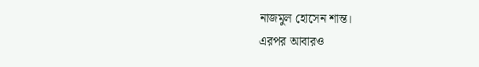নাজমুল হোসেন শান্ত।
এরপর আবারও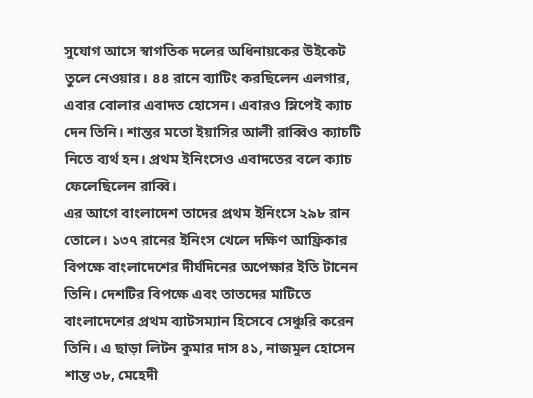সুযোগ আসে স্বাগতিক দলের অধিনায়কের উইকেট তুলে নেওয়ার। ৪৪ রানে ব্যাটিং করছিলেন এলগার, এবার বোলার এবাদত হোসেন। এবারও স্লিপেই ক্যাচ দেন তিনি। শান্তর মতো ইয়াসির আলী রাব্বিও ক্যাচটি নিতে ব্যর্থ হন। প্রথম ইনিংসেও এবাদতের বলে ক্যাচ ফেলেছিলেন রাব্বি।
এর আগে বাংলাদেশ তাদের প্রথম ইনিংসে ২৯৮ রান তোলে। ১৩৭ রানের ইনিংস খেলে দক্ষিণ আফ্রিকার বিপক্ষে বাংলাদেশের দীর্ঘদিনের অপেক্ষার ইতি টানেন তিনি। দেশটির বিপক্ষে এবং তাতদের মাটিতে বাংলাদেশের প্রথম ব্যাটসম্যান হিসেবে সেঞ্চুরি করেন তিনি। এ ছাড়া লিটন কুমার দাস ৪১, নাজমুল হোসেন শান্ত ৩৮, মেহেদী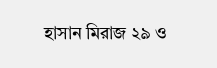হাসান মিরাজ ২৯ ও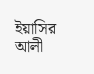ইয়াসির আলী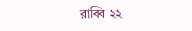রাব্বি ২২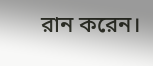রান করেন।